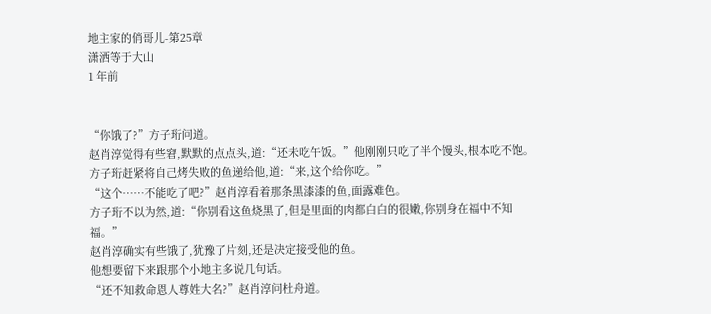地主家的俏哥儿-第25章
潇洒等于大山
1 年前


“你饿了?”方子珩问道。
赵肖淳觉得有些窘,默默的点点头,道:“还未吃午饭。”他刚刚只吃了半个馒头,根本吃不饱。
方子珩赶紧将自己烤失败的鱼递给他,道:“来,这个给你吃。”
“这个……不能吃了吧?”赵肖淳看着那条黑漆漆的鱼,面露难色。
方子珩不以为然,道:“你别看这鱼烧黑了,但是里面的肉都白白的很嫩,你别身在福中不知福。”
赵肖淳确实有些饿了,犹豫了片刻,还是决定接受他的鱼。
他想要留下来跟那个小地主多说几句话。
“还不知救命恩人尊姓大名?”赵肖淳问杜舟道。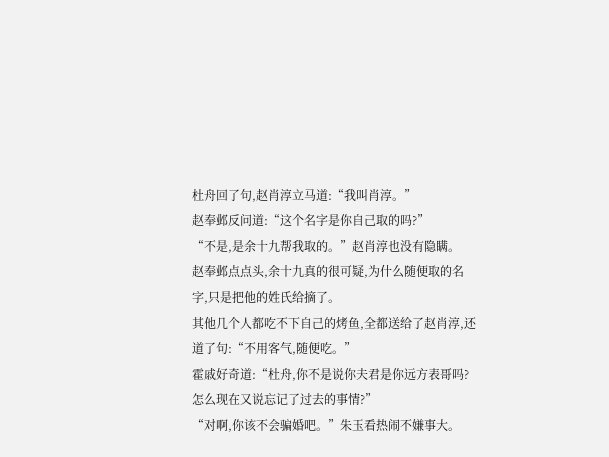杜舟回了句,赵肖淳立马道:“我叫肖淳。”
赵奉邺反问道:“这个名字是你自己取的吗?”
“不是,是余十九帮我取的。”赵肖淳也没有隐瞒。
赵奉邺点点头,余十九真的很可疑,为什么随便取的名字,只是把他的姓氏给摘了。
其他几个人都吃不下自己的烤鱼,全都送给了赵肖淳,还道了句:“不用客气,随便吃。”
霍戚好奇道:“杜舟,你不是说你夫君是你远方表哥吗?怎么现在又说忘记了过去的事情?”
“对啊,你该不会骗婚吧。”朱玉看热闹不嫌事大。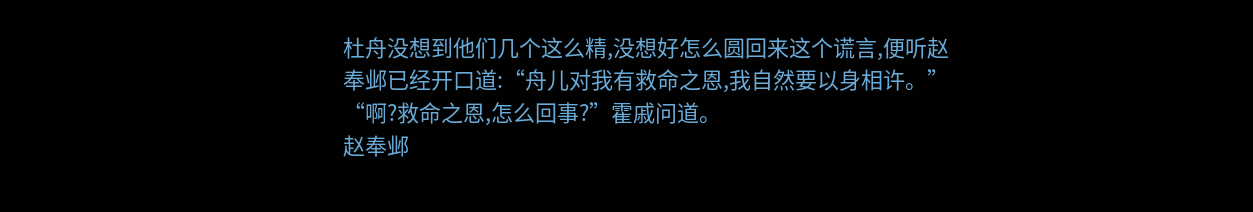杜舟没想到他们几个这么精,没想好怎么圆回来这个谎言,便听赵奉邺已经开口道:“舟儿对我有救命之恩,我自然要以身相许。”
“啊?救命之恩,怎么回事?”霍戚问道。
赵奉邺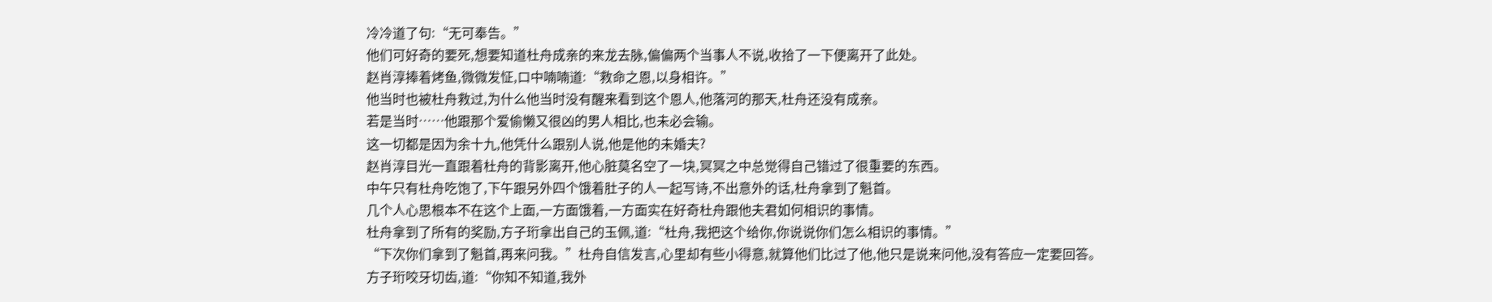冷冷道了句:“无可奉告。”
他们可好奇的要死,想要知道杜舟成亲的来龙去脉,偏偏两个当事人不说,收拾了一下便离开了此处。
赵肖淳捧着烤鱼,微微发怔,口中喃喃道:“救命之恩,以身相许。”
他当时也被杜舟救过,为什么他当时没有醒来看到这个恩人,他落河的那天,杜舟还没有成亲。
若是当时……他跟那个爱偷懒又很凶的男人相比,也未必会输。
这一切都是因为余十九,他凭什么跟别人说,他是他的未婚夫?
赵肖淳目光一直跟着杜舟的背影离开,他心脏莫名空了一块,冥冥之中总觉得自己错过了很重要的东西。
中午只有杜舟吃饱了,下午跟另外四个饿着肚子的人一起写诗,不出意外的话,杜舟拿到了魁首。
几个人心思根本不在这个上面,一方面饿着,一方面实在好奇杜舟跟他夫君如何相识的事情。
杜舟拿到了所有的奖励,方子珩拿出自己的玉佩,道:“杜舟,我把这个给你,你说说你们怎么相识的事情。”
“下次你们拿到了魁首,再来问我。”杜舟自信发言,心里却有些小得意,就算他们比过了他,他只是说来问他,没有答应一定要回答。
方子珩咬牙切齿,道:“你知不知道,我外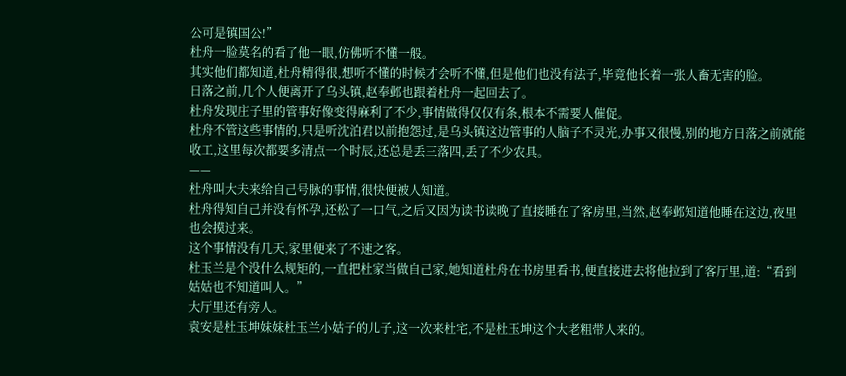公可是镇国公!”
杜舟一脸莫名的看了他一眼,仿佛听不懂一般。
其实他们都知道,杜舟精得很,想听不懂的时候才会听不懂,但是他们也没有法子,毕竟他长着一张人畜无害的脸。
日落之前,几个人便离开了乌头镇,赵奉邺也跟着杜舟一起回去了。
杜舟发现庄子里的管事好像变得麻利了不少,事情做得仅仅有条,根本不需要人催促。
杜舟不管这些事情的,只是听沈泊君以前抱怨过,是乌头镇这边管事的人脑子不灵光,办事又很慢,别的地方日落之前就能收工,这里每次都要多清点一个时辰,还总是丢三落四,丢了不少农具。
——
杜舟叫大夫来给自己号脉的事情,很快便被人知道。
杜舟得知自己并没有怀孕,还松了一口气,之后又因为读书读晚了直接睡在了客房里,当然,赵奉邺知道他睡在这边,夜里也会摸过来。
这个事情没有几天,家里便来了不速之客。
杜玉兰是个没什么规矩的,一直把杜家当做自己家,她知道杜舟在书房里看书,便直接进去将他拉到了客厅里,道:“看到姑姑也不知道叫人。”
大厅里还有旁人。
袁安是杜玉坤妹妹杜玉兰小姑子的儿子,这一次来杜宅,不是杜玉坤这个大老粗带人来的。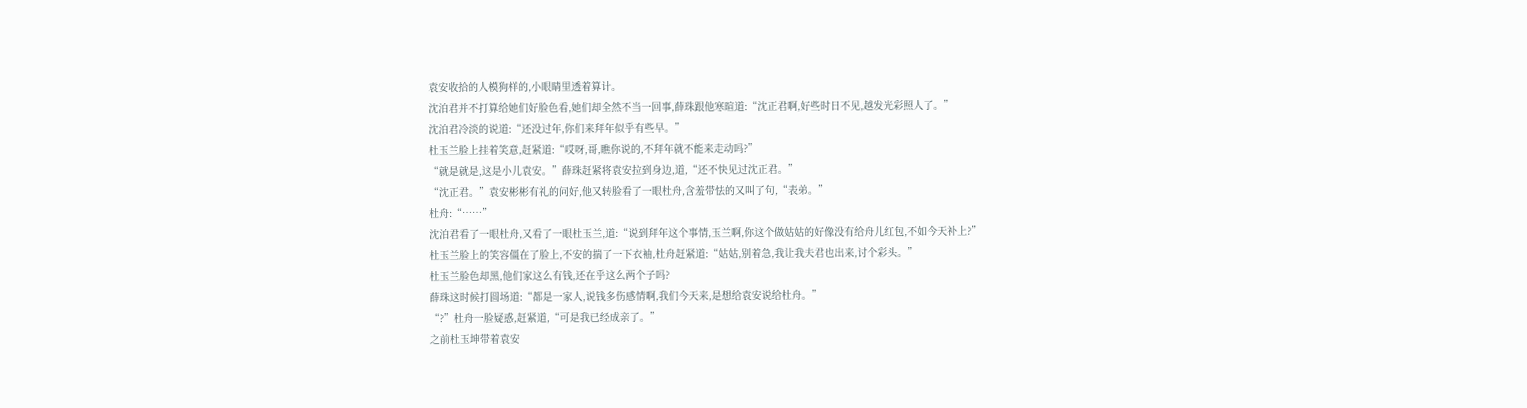袁安收拾的人模狗样的,小眼睛里透着算计。
沈泊君并不打算给她们好脸色看,她们却全然不当一回事,薛珠跟他寒暄道:“沈正君啊,好些时日不见,越发光彩照人了。”
沈泊君冷淡的说道:“还没过年,你们来拜年似乎有些早。”
杜玉兰脸上挂着笑意,赶紧道:“哎呀,哥,瞧你说的,不拜年就不能来走动吗?”
“就是就是,这是小儿袁安。”薛珠赶紧将袁安拉到身边,道,“还不快见过沈正君。”
“沈正君。”袁安彬彬有礼的问好,他又转脸看了一眼杜舟,含羞带怯的又叫了句,“表弟。”
杜舟:“……”
沈泊君看了一眼杜舟,又看了一眼杜玉兰,道:“说到拜年这个事情,玉兰啊,你这个做姑姑的好像没有给舟儿红包,不如今天补上?”
杜玉兰脸上的笑容僵在了脸上,不安的揣了一下衣袖,杜舟赶紧道:“姑姑,别着急,我让我夫君也出来,讨个彩头。”
杜玉兰脸色却黑,他们家这么有钱,还在乎这么两个子吗?
薛珠这时候打圆场道:“都是一家人,说钱多伤感情啊,我们今天来,是想给袁安说给杜舟。”
“?”杜舟一脸疑惑,赶紧道,“可是我已经成亲了。”
之前杜玉坤带着袁安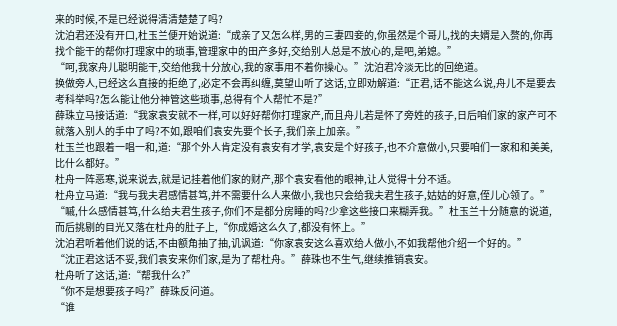来的时候,不是已经说得清清楚楚了吗?
沈泊君还没有开口,杜玉兰便开始说道:“成亲了又怎么样,男的三妻四妾的,你虽然是个哥儿,找的夫婿是入赘的,你再找个能干的帮你打理家中的琐事,管理家中的田产多好,交给别人总是不放心的,是吧,弟媳。”
“呵,我家舟儿聪明能干,交给他我十分放心,我的家事用不着你操心。”沈泊君冷淡无比的回绝道。
换做旁人,已经这么直接的拒绝了,必定不会再纠缠,莫望山听了这话,立即劝解道:“正君,话不能这么说,舟儿不是要去考科举吗?怎么能让他分神管这些琐事,总得有个人帮忙不是?”
薛珠立马接话道:“我家袁安就不一样,可以好好帮你打理家产,而且舟儿若是怀了旁姓的孩子,日后咱们家的家产可不就落入别人的手中了吗?不如,跟咱们袁安先要个长子,我们亲上加亲。”
杜玉兰也跟着一唱一和,道:“那个外人肯定没有袁安有才学,袁安是个好孩子,也不介意做小,只要咱们一家和和美美,比什么都好。”
杜舟一阵恶寒,说来说去,就是记挂着他们家的财产,那个袁安看他的眼神,让人觉得十分不适。
杜舟立马道:“我与我夫君感情甚笃,并不需要什么人来做小,我也只会给我夫君生孩子,姑姑的好意,侄儿心领了。”
“嘁,什么感情甚笃,什么给夫君生孩子,你们不是都分房睡的吗?少拿这些接口来糊弄我。”杜玉兰十分随意的说道,而后挑剔的目光又落在杜舟的肚子上,“你成婚这么久了,都没有怀上。”
沈泊君听着他们说的话,不由额角抽了抽,讥讽道:“你家袁安这么喜欢给人做小,不如我帮他介绍一个好的。”
“沈正君这话不妥,我们袁安来你们家,是为了帮杜舟。”薛珠也不生气,继续推销袁安。
杜舟听了这话,道:“帮我什么?”
“你不是想要孩子吗?”薛珠反问道。
“谁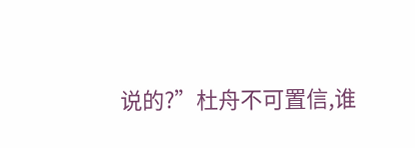说的?”杜舟不可置信,谁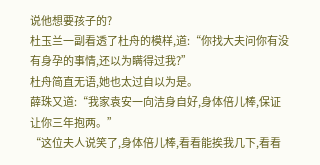说他想要孩子的?
杜玉兰一副看透了杜舟的模样,道:“你找大夫问你有没有身孕的事情,还以为瞒得过我?”
杜舟简直无语,她也太过自以为是。
薛珠又道:“我家袁安一向洁身自好,身体倍儿棒,保证让你三年抱两。”
“这位夫人说笑了,身体倍儿棒,看看能挨我几下,看看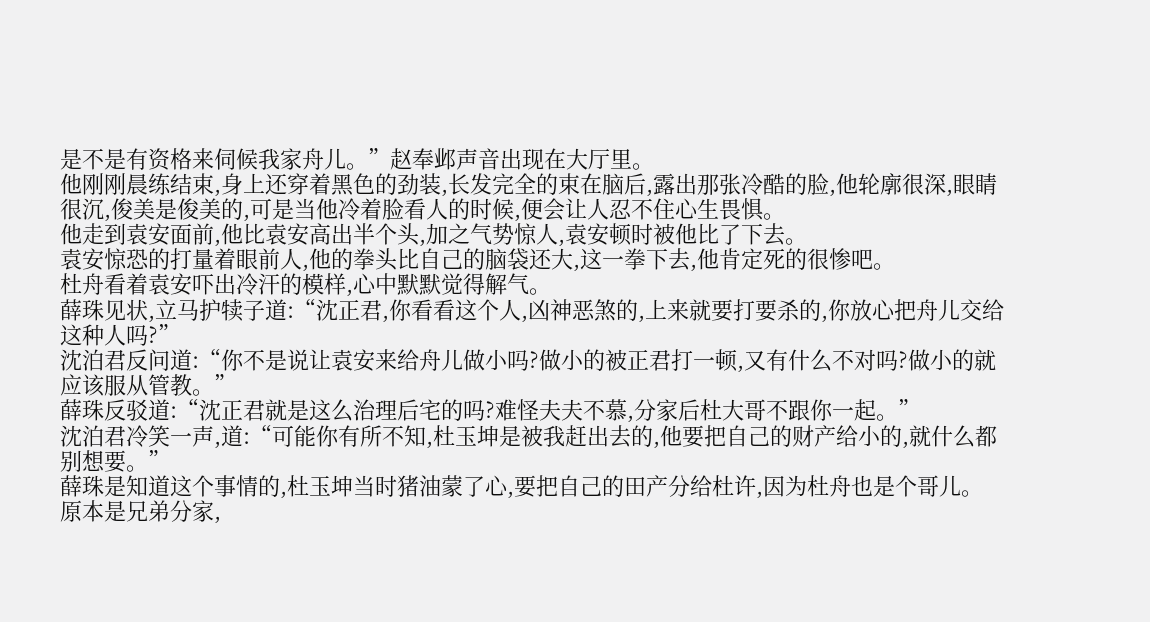是不是有资格来伺候我家舟儿。”赵奉邺声音出现在大厅里。
他刚刚晨练结束,身上还穿着黑色的劲装,长发完全的束在脑后,露出那张冷酷的脸,他轮廓很深,眼睛很沉,俊美是俊美的,可是当他冷着脸看人的时候,便会让人忍不住心生畏惧。
他走到袁安面前,他比袁安高出半个头,加之气势惊人,袁安顿时被他比了下去。
袁安惊恐的打量着眼前人,他的拳头比自己的脑袋还大,这一拳下去,他肯定死的很惨吧。
杜舟看着袁安吓出冷汗的模样,心中默默觉得解气。
薛珠见状,立马护犊子道:“沈正君,你看看这个人,凶神恶煞的,上来就要打要杀的,你放心把舟儿交给这种人吗?”
沈泊君反问道:“你不是说让袁安来给舟儿做小吗?做小的被正君打一顿,又有什么不对吗?做小的就应该服从管教。”
薛珠反驳道:“沈正君就是这么治理后宅的吗?难怪夫夫不慕,分家后杜大哥不跟你一起。”
沈泊君冷笑一声,道:“可能你有所不知,杜玉坤是被我赶出去的,他要把自己的财产给小的,就什么都别想要。”
薛珠是知道这个事情的,杜玉坤当时猪油蒙了心,要把自己的田产分给杜许,因为杜舟也是个哥儿。
原本是兄弟分家,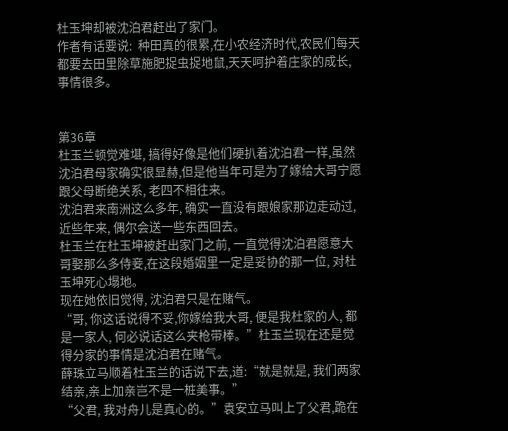杜玉坤却被沈泊君赶出了家门。
作者有话要说:  种田真的很累,在小农经济时代,农民们每天都要去田里除草施肥捉虫捉地鼠,天天呵护着庄家的成长,事情很多。


第36章
杜玉兰顿觉难堪, 搞得好像是他们硬扒着沈泊君一样,虽然沈泊君母家确实很显赫,但是他当年可是为了嫁给大哥宁愿跟父母断绝关系, 老四不相往来。
沈泊君来南洲这么多年, 确实一直没有跟娘家那边走动过, 近些年来, 偶尔会送一些东西回去。
杜玉兰在杜玉坤被赶出家门之前, 一直觉得沈泊君愿意大哥娶那么多侍妾,在这段婚姻里一定是妥协的那一位, 对杜玉坤死心塌地。
现在她依旧觉得, 沈泊君只是在赌气。
“哥, 你这话说得不妥,你嫁给我大哥, 便是我杜家的人, 都是一家人, 何必说话这么夹枪带棒。”杜玉兰现在还是觉得分家的事情是沈泊君在赌气。
薛珠立马顺着杜玉兰的话说下去,道:“就是就是, 我们两家结亲,亲上加亲岂不是一桩美事。”
“父君, 我对舟儿是真心的。”袁安立马叫上了父君,跪在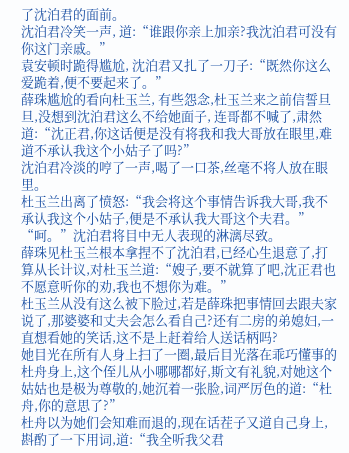了沈泊君的面前。
沈泊君冷笑一声, 道:“谁跟你亲上加亲?我沈泊君可没有你这门亲戚。”
袁安顿时跪得尴尬, 沈泊君又扎了一刀子:“既然你这么爱跪着,便不要起来了。”
薛珠尴尬的看向杜玉兰, 有些怨念,杜玉兰来之前信誓旦旦,没想到沈泊君这么不给她面子, 连哥都不喊了,肃然道:“沈正君,你这话便是没有将我和我大哥放在眼里,难道不承认我这个小姑子了吗?”
沈泊君冷淡的哼了一声,喝了一口茶,丝毫不将人放在眼里。
杜玉兰出离了愤怒:“我会将这个事情告诉我大哥,我不承认我这个小姑子,便是不承认我大哥这个夫君。”
“呵。”沈泊君将目中无人表现的淋漓尽致。
薛珠见杜玉兰根本拿捏不了沈泊君,已经心生退意了,打算从长计议,对杜玉兰道:“嫂子,要不就算了吧,沈正君也不愿意听你的劝,我也不想你为难。”
杜玉兰从没有这么被下脸过,若是薛珠把事情回去跟夫家说了,那婆婆和丈夫会怎么看自己?还有二房的弟媳妇,一直想看她的笑话,这不是上赶着给人送话柄吗?
她目光在所有人身上扫了一圈,最后目光落在乖巧懂事的杜舟身上,这个侄儿从小哪哪都好,斯文有礼貌,对她这个姑姑也是极为尊敬的,她沉着一张脸,词严厉色的道:“杜舟,你的意思了?”
杜舟以为她们会知难而退的,现在话茬子又道自己身上,斟酌了一下用词,道:“我全听我父君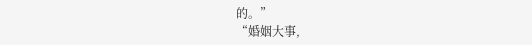的。”
“婚姻大事,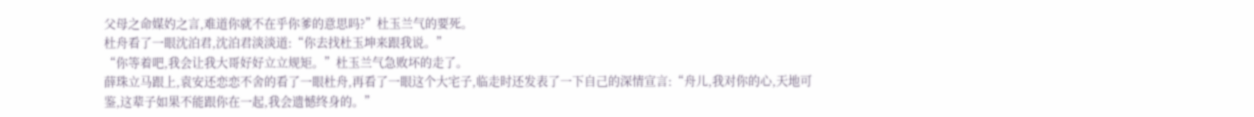父母之命媒妁之言,难道你就不在乎你爹的意思吗?”杜玉兰气的要死。
杜舟看了一眼沈泊君,沈泊君淡淡道:“你去找杜玉坤来跟我说。”
“你等着吧,我会让我大哥好好立立规矩。”杜玉兰气急败坏的走了。
薛珠立马跟上,袁安还恋恋不舍的看了一眼杜舟,再看了一眼这个大宅子,临走时还发表了一下自己的深情宣言:“舟儿,我对你的心,天地可鉴,这辈子如果不能跟你在一起,我会遗憾终身的。”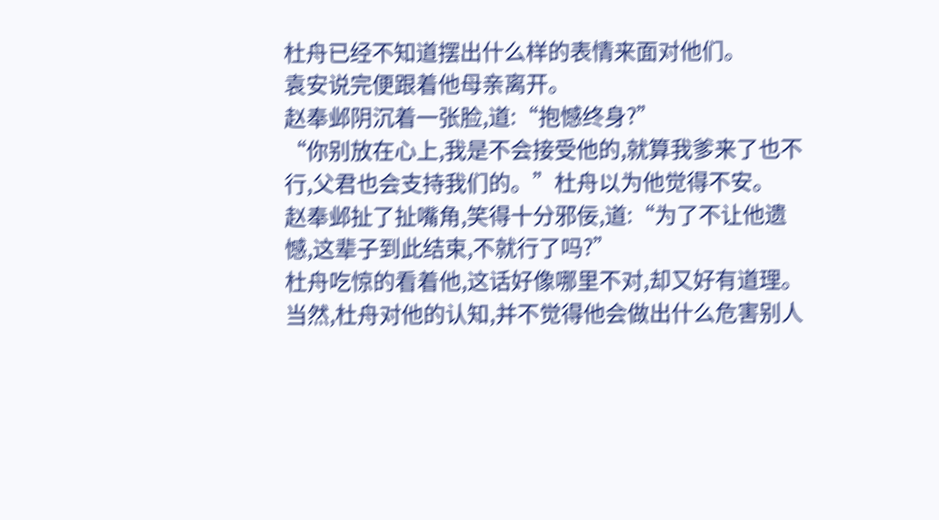杜舟已经不知道摆出什么样的表情来面对他们。
袁安说完便跟着他母亲离开。
赵奉邺阴沉着一张脸,道:“抱憾终身?”
“你别放在心上,我是不会接受他的,就算我爹来了也不行,父君也会支持我们的。”杜舟以为他觉得不安。
赵奉邺扯了扯嘴角,笑得十分邪佞,道:“为了不让他遗憾,这辈子到此结束,不就行了吗?”
杜舟吃惊的看着他,这话好像哪里不对,却又好有道理。
当然,杜舟对他的认知,并不觉得他会做出什么危害别人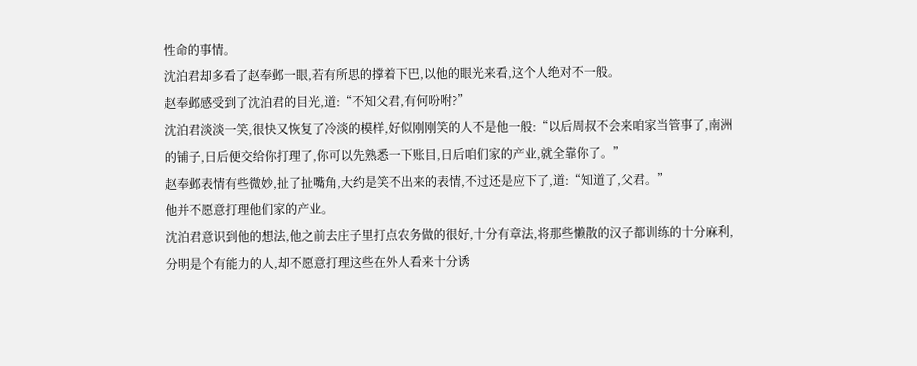性命的事情。
沈泊君却多看了赵奉邺一眼,若有所思的撑着下巴,以他的眼光来看,这个人绝对不一般。
赵奉邺感受到了沈泊君的目光,道:“不知父君,有何吩咐?”
沈泊君淡淡一笑,很快又恢复了冷淡的模样,好似刚刚笑的人不是他一般:“以后周叔不会来咱家当管事了,南洲的铺子,日后便交给你打理了,你可以先熟悉一下账目,日后咱们家的产业,就全靠你了。”
赵奉邺表情有些微妙,扯了扯嘴角,大约是笑不出来的表情,不过还是应下了,道:“知道了,父君。”
他并不愿意打理他们家的产业。
沈泊君意识到他的想法,他之前去庄子里打点农务做的很好,十分有章法,将那些懒散的汉子都训练的十分麻利,分明是个有能力的人,却不愿意打理这些在外人看来十分诱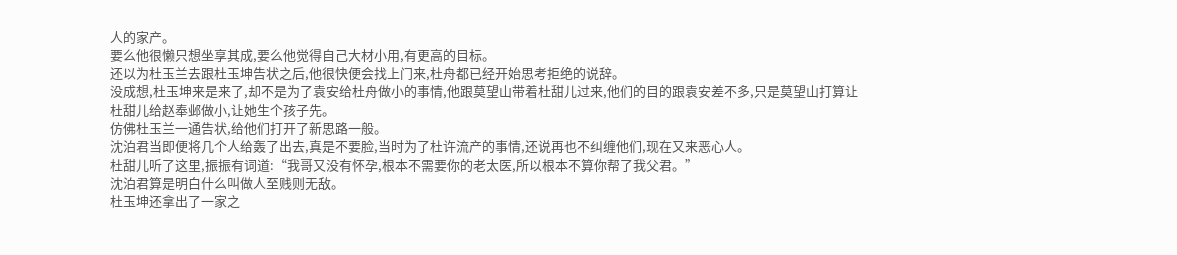人的家产。
要么他很懒只想坐享其成,要么他觉得自己大材小用,有更高的目标。
还以为杜玉兰去跟杜玉坤告状之后,他很快便会找上门来,杜舟都已经开始思考拒绝的说辞。
没成想,杜玉坤来是来了,却不是为了袁安给杜舟做小的事情,他跟莫望山带着杜甜儿过来,他们的目的跟袁安差不多,只是莫望山打算让杜甜儿给赵奉邺做小,让她生个孩子先。
仿佛杜玉兰一通告状,给他们打开了新思路一般。
沈泊君当即便将几个人给轰了出去,真是不要脸,当时为了杜许流产的事情,还说再也不纠缠他们,现在又来恶心人。
杜甜儿听了这里,振振有词道:“我哥又没有怀孕,根本不需要你的老太医,所以根本不算你帮了我父君。”
沈泊君算是明白什么叫做人至贱则无敌。
杜玉坤还拿出了一家之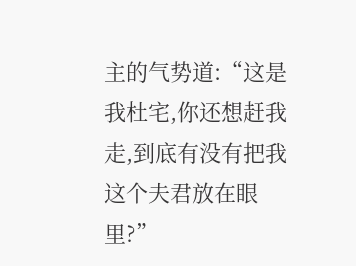主的气势道:“这是我杜宅,你还想赶我走,到底有没有把我这个夫君放在眼里?”